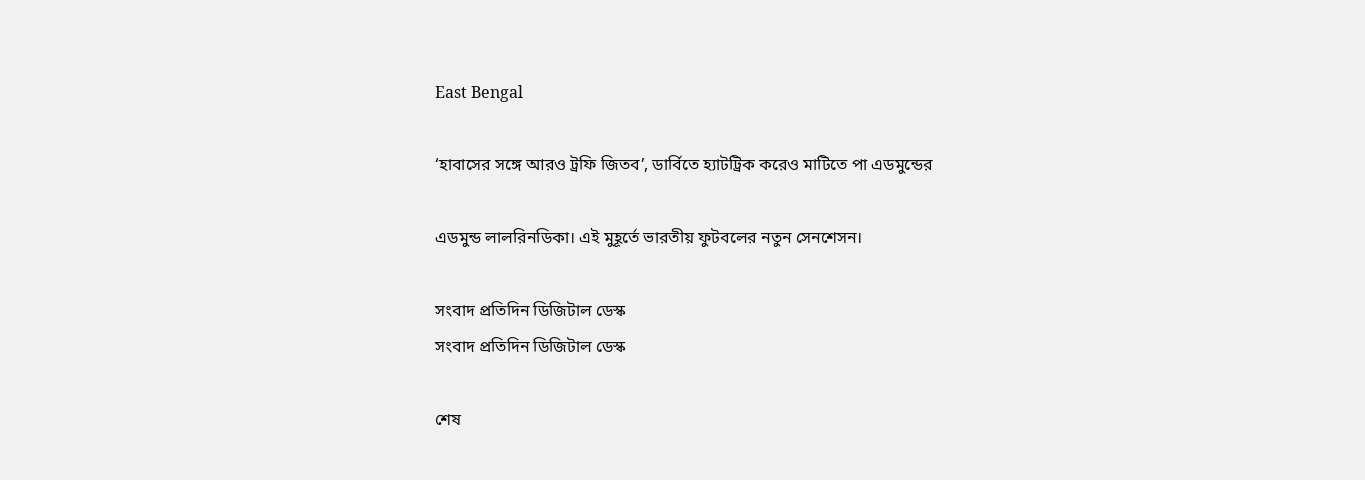East Bengal

‘হাবাসের সঙ্গে আরও ট্রফি জিতব’, ডার্বিতে হ্যাটট্রিক করেও মাটিতে পা এডমুন্ডের

এডমুন্ড লালরিনডিকা। এই মুহূর্তে ভারতীয় ফুটবলের নতুন সেনশেসন।

সংবাদ প্রতিদিন ডিজিটাল ডেস্ক
সংবাদ প্রতিদিন ডিজিটাল ডেস্ক

শেষ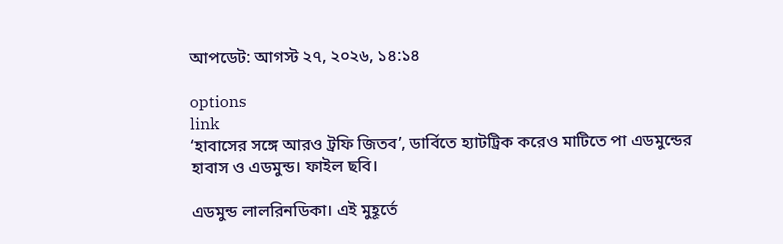আপডেট: আগস্ট ২৭, ২০২৬, ১৪:১৪

options
link
‘হাবাসের সঙ্গে আরও ট্রফি জিতব’, ডার্বিতে হ্যাটট্রিক করেও মাটিতে পা এডমুন্ডের
হাবাস ও এডমুন্ড। ফাইল ছবি।

এডমুন্ড লালরিনডিকা। এই মুহূর্তে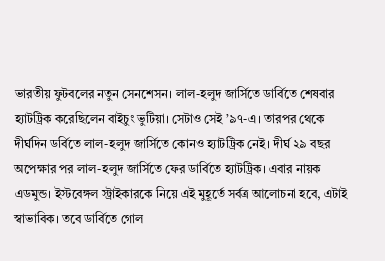ভারতীয় ফুটবলের নতুন সেনশেসন। লাল-হলুদ জার্সিতে ডার্বিতে শেষবার হ্যাটট্রিক করেছিলেন বাইচুং ভুটিয়া। সেটাও সেই ’৯৭-এ। তারপর থেকে দীর্ঘদিন ডর্বিতে লাল-হলুদ জার্সিতে কোনও হ্যাটট্রিক নেই। দীর্ঘ ২৯ বছর অপেক্ষার পর লাল-হলুদ জার্সিতে ফের ডার্বিতে হ্যাটট্রিক। এবার নায়ক এডমুন্ড। ইস্টবেঙ্গল স্ট্রাইকারকে নিয়ে এই মুহূর্তে সর্বত্র আলোচনা হবে, এটাই স্বাভাবিক। তবে ডার্বিতে গোল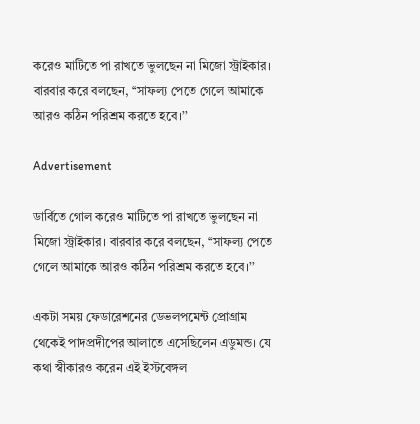করেও মাটিতে পা রাখতে ভুলছেন না মিজো স্ট্রাইকার। বারবার করে বলছেন, ‘‘সাফল্য পেতে গেলে আমাকে আরও কঠিন পরিশ্রম করতে হবে।’’

Advertisement

ডার্বিতে গোল করেও মাটিতে পা রাখতে ভুলছেন না মিজো স্ট্রাইকার। বারবার করে বলছেন, ‘‘সাফল্য পেতে গেলে আমাকে আরও কঠিন পরিশ্রম করতে হবে।’’

একটা সময় ফেডারেশনের ডেভলপমেন্ট প্রোগ্রাম থেকেই পাদপ্রদীপের আলাতে এসেছিলেন এডুমন্ড। যে কথা স্বীকারও করেন এই ইস্টবেঙ্গল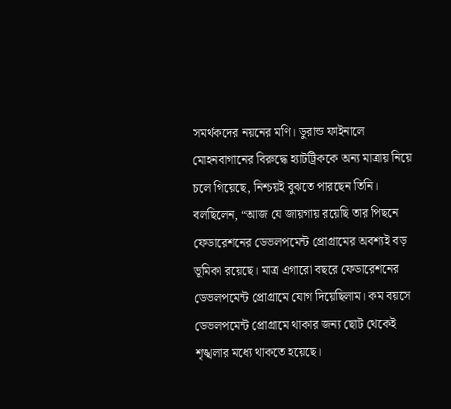সমর্থকদের নয়নের মণি। ডুরান্ড ফাইনালে মোহনবাগানের বিরুদ্ধে হ্যাটট্রিককে অন্য মাত্রায় নিয়ে চলে গিয়েছে, নিশ্চয়ই বুঝতে পারছেন তিনি। বলছিলেন, “আজ যে জায়গায় রয়েছি তার পিছনে ফেডারেশনের ডেভলপমেন্ট প্রোগ্রামের অবশ্যই বড় ভূমিকা রয়েছে। মাত্র এগারো বছরে ফেডারেশনের ডেভলপমেন্ট প্রোগ্রামে যোগ দিয়েছিলাম। কম বয়সে ডেভলপমেন্ট প্রোগ্রামে থাকার জন্য ছোট থেকেই শৃঙ্খলার মধ্যে থাকতে হয়েছে।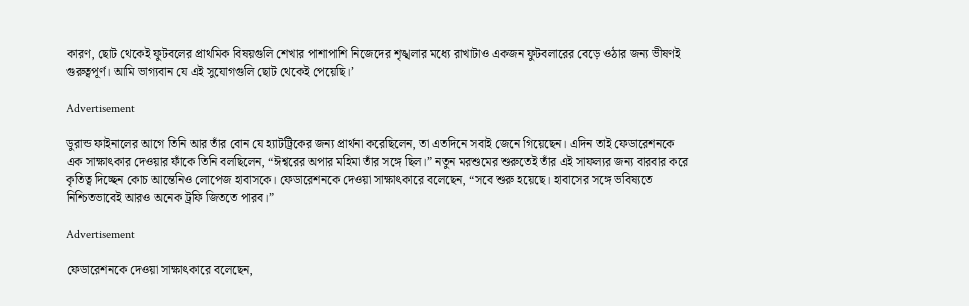কারণ, ছোট থেকেই ফুটবলের প্রাথমিক বিষয়গুলি শেখার পাশাপাশি নিজেদের শৃঙ্খলার মধ্যে রাখাটাও একজন ফুটবলারের বেড়ে ওঠার জন্য ভীষণই গুরুত্বপূর্ণ। আমি ভাগ্যবান যে এই সুযোগগুলি ছোট থেকেই পেয়েছি।’

Advertisement

ডুরান্ড ফাইনালের আগে তিনি আর তাঁর বোন যে হ্যাটট্রিকের জন্য প্রার্থনা করেছিলেন, তা এতদিনে সবাই জেনে গিয়েছেন। এদিন তাই ফেডারেশনকে এক সাক্ষাৎকার দেওয়ার ফাঁকে তিনি বলছিলেন, “ঈশ্বরের অপার মহিমা তাঁর সঙ্গে ছিল।” নতুন মরশুমের শুরুতেই তাঁর এই সাফল্যর জন্য বারবার করে কৃতিত্ব দিচ্ছেন কোচ আন্তেনিও লোপেজ হাবাসকে। ফেডারেশনকে দেওয়া সাক্ষাৎকারে বলেছেন, “সবে শুরু হয়েছে। হাবাসের সঙ্গে ভবিষ্যতে নিশ্চিতভাবেই আরও অনেক ট্রফি জিততে পারব।”

Advertisement

ফেডারেশনকে দেওয়া সাক্ষাৎকারে বলেছেন,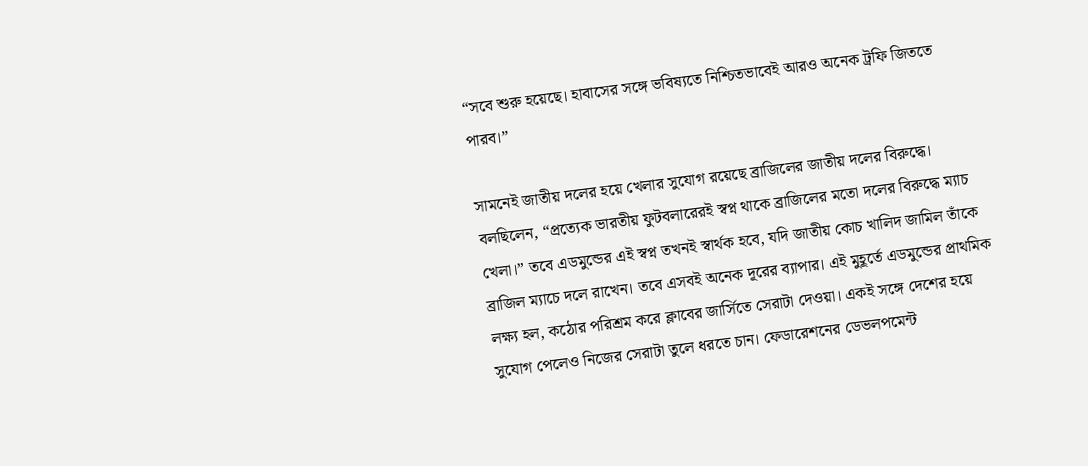“সবে শুরু হয়েছে। হাবাসের সঙ্গে ভবিষ্যতে নিশ্চিতভাবেই আরও অনেক ট্রফি জিততে পারব।”

সামনেই জাতীয় দলের হয়ে খেলার সুযোগ রয়েছে ব্রাজিলের জাতীয় দলের বিরুদ্ধে। বলছিলেন, “প্রত্যেক ভারতীয় ফুটবলারেরই স্বপ্ন থাকে ব্রাজিলের মতো দলের বিরুদ্ধে ম্যাচ খেলা।” তবে এডমুন্ডের এই স্বপ্ন তখনই স্বার্থক হবে, যদি জাতীয় কোচ খালিদ জামিল তাঁকে ব্রাজিল ম্যাচে দলে রাখেন। তবে এসবই অনেক দূরের ব্যাপার। এই মুহূর্তে এডমুন্ডের প্রাথমিক লক্ষ্য হল, কঠোর পরিশ্রম করে ক্লাবের জার্সিতে সেরাটা দেওয়া। একই সঙ্গে দেশের হয়ে সুযোগ পেলেও নিজের সেরাটা তুলে ধরতে চান। ফেডারেশনের ডেভলপমেন্ট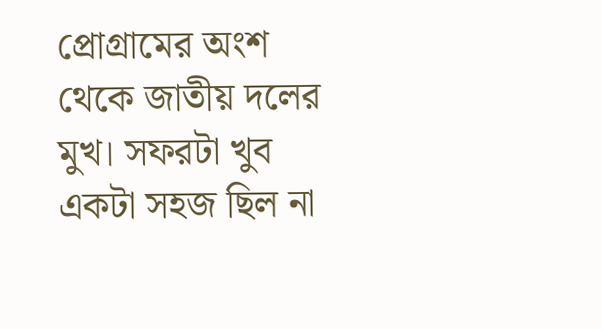প্রোগ্রামের অংশ থেকে জাতীয় দলের মুখ। সফরটা খুব একটা সহজ ছিল না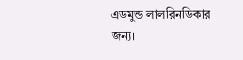এডমুন্ড লালরিনডিকার জন্য।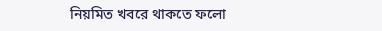নিয়মিত খবরে থাকতে ফলো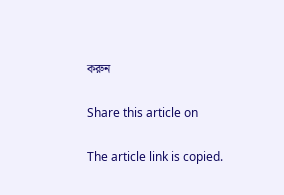করুন

Share this article on

The article link is copied.